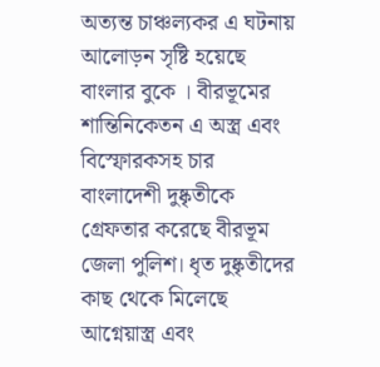অত্যন্ত চাঞ্চল্যকর এ ঘটনায় আলোড়ন সৃষ্টি হয়েছে বাংলার বুকে । বীরভূমের শান্তিনিকেতন এ অস্ত্র এবং বিস্ফোরকসহ চার বাংলাদেশী দুষ্কৃতীকে গ্রেফতার করেছে বীরভূম জেলা পুলিশ। ধৃত দুষ্কৃতীদের কাছ থেকে মিলেছে আগ্নেয়াস্ত্র এবং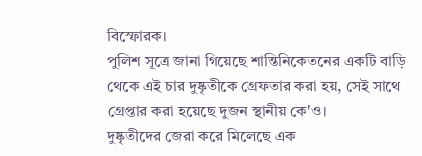বিস্ফোরক।
পুলিশ সূত্রে জানা গিয়েছে শান্তিনিকেতনের একটি বাড়ি থেকে এই চার দুষ্কৃতীকে গ্রেফতার করা হয়, সেই সাথে গ্রেপ্তার করা হয়েছে দুজন স্থানীয় কে'ও।
দুষ্কৃতীদের জেরা করে মিলেছে এক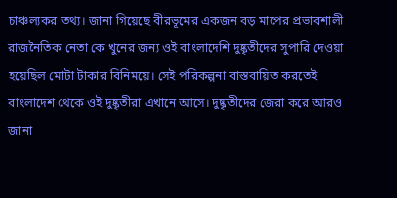চাঞ্চল্যকর তথ্য। জানা গিয়েছে বীরভূমের একজন বড় মাপের প্রভাবশালী রাজনৈতিক নেতা কে খুনের জন্য ওই বাংলাদেশি দুষ্কৃতীদের সুপারি দেওয়া হয়েছিল মোটা টাকার বিনিময়ে। সেই পরিকল্পনা বাস্তবায়িত করতেই বাংলাদেশ থেকে ওই দুষ্কৃতীরা এখানে আসে। দুষ্কৃতীদের জেরা করে আরও জানা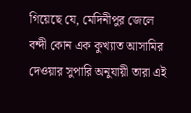গিয়েছে যে, মেদিনীপুর জেলে বন্দী কোন এক কুখ্যাত আসামির দেওয়ার সুপারি অনুযায়ী তারা এই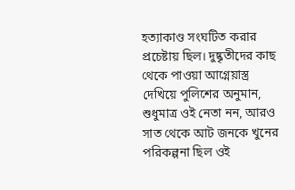হত্যাকাণ্ড সংঘটিত করার প্রচেষ্টায় ছিল। দুষ্কৃতীদের কাছ থেকে পাওয়া আগ্নেয়াস্ত্র দেখিয়ে পুলিশের অনুমান, শুধুমাত্র ওই নেতা নন, আরও সাত থেকে আট জনকে খুনের পরিকল্পনা ছিল ওই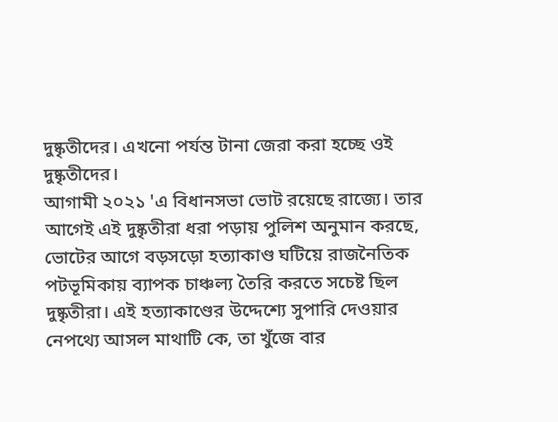দুষ্কৃতীদের। এখনো পর্যন্ত টানা জেরা করা হচ্ছে ওই দুষ্কৃতীদের।
আগামী ২০২১ 'এ বিধানসভা ভোট রয়েছে রাজ্যে। তার আগেই এই দুষ্কৃতীরা ধরা পড়ায় পুলিশ অনুমান করছে, ভোটের আগে বড়সড়ো হত্যাকাণ্ড ঘটিয়ে রাজনৈতিক পটভূমিকায় ব্যাপক চাঞ্চল্য তৈরি করতে সচেষ্ট ছিল দুষ্কৃতীরা। এই হত্যাকাণ্ডের উদ্দেশ্যে সুপারি দেওয়ার নেপথ্যে আসল মাথাটি কে, তা খুঁজে বার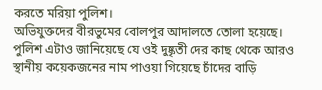করতে মরিয়া পুলিশ।
অভিযুক্তদের বীরভুমের বোলপুর আদালতে তোলা হয়েছে। পুলিশ এটাও জানিয়েছে যে ওই দুষ্কৃতী দের কাছ থেকে আরও স্থানীয় কয়েকজনের নাম পাওয়া গিয়েছে চাঁদের বাড়ি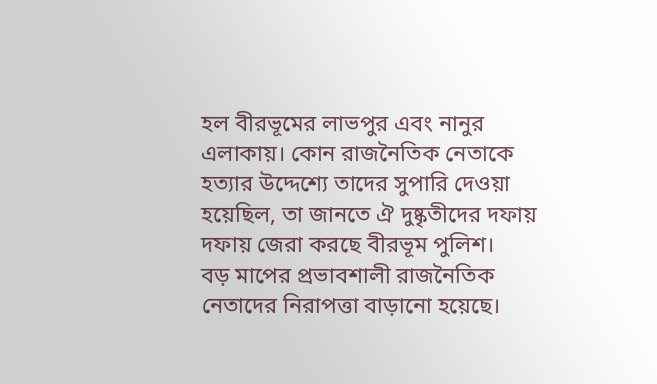হল বীরভূমের লাভপুর এবং নানুর এলাকায়। কোন রাজনৈতিক নেতাকে হত্যার উদ্দেশ্যে তাদের সুপারি দেওয়া হয়েছিল, তা জানতে ঐ দুষ্কৃতীদের দফায় দফায় জেরা করছে বীরভূম পুলিশ।
বড় মাপের প্রভাবশালী রাজনৈতিক নেতাদের নিরাপত্তা বাড়ানো হয়েছে।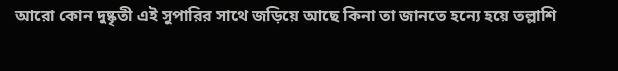আরো কোন দুষ্কৃতী এই সুপারির সাথে জড়িয়ে আছে কিনা তা জানতে হন্যে হয়ে তল্লাশি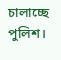চালাচ্ছে পুলিশ।